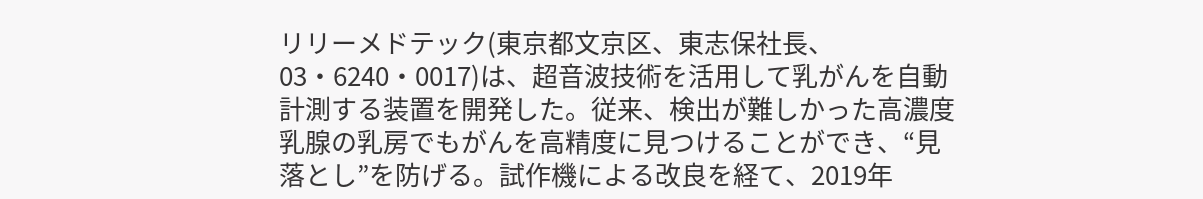リリーメドテック(東京都文京区、東志保社長、03・6240・0017)は、超音波技術を活用して乳がんを自動計測する装置を開発した。従来、検出が難しかった高濃度乳腺の乳房でもがんを高精度に見つけることができ、“見落とし”を防げる。試作機による改良を経て、2019年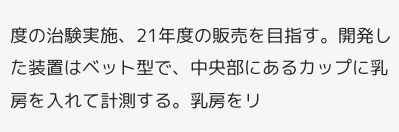度の治験実施、21年度の販売を目指す。開発した装置はベット型で、中央部にあるカップに乳房を入れて計測する。乳房をリ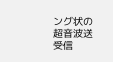ング状の超音波送受信